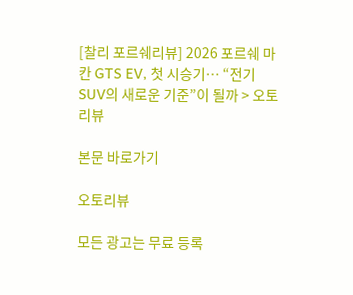[찰리 포르쉐리뷰] 2026 포르쉐 마칸 GTS EV, 첫 시승기… “전기 SUV의 새로운 기준”이 될까 > 오토리뷰

본문 바로가기

오토리뷰

모든 광고는 무료 등록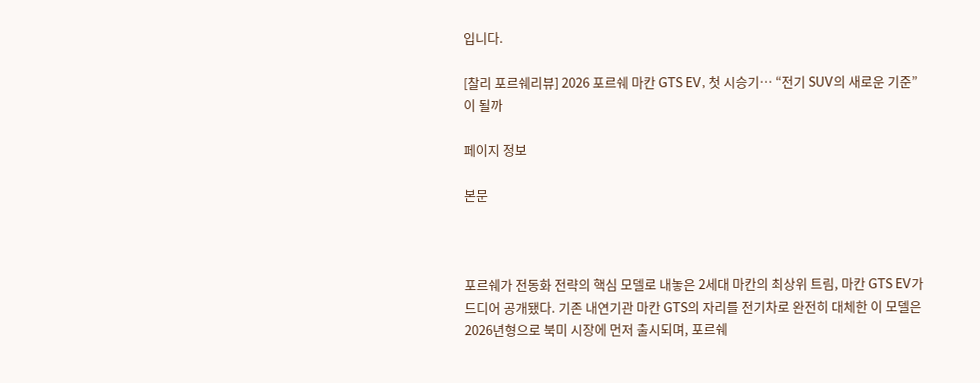입니다.

[찰리 포르쉐리뷰] 2026 포르쉐 마칸 GTS EV, 첫 시승기… “전기 SUV의 새로운 기준”이 될까

페이지 정보

본문



포르쉐가 전동화 전략의 핵심 모델로 내놓은 2세대 마칸의 최상위 트림, 마칸 GTS EV가 드디어 공개됐다. 기존 내연기관 마칸 GTS의 자리를 전기차로 완전히 대체한 이 모델은 2026년형으로 북미 시장에 먼저 출시되며, 포르쉐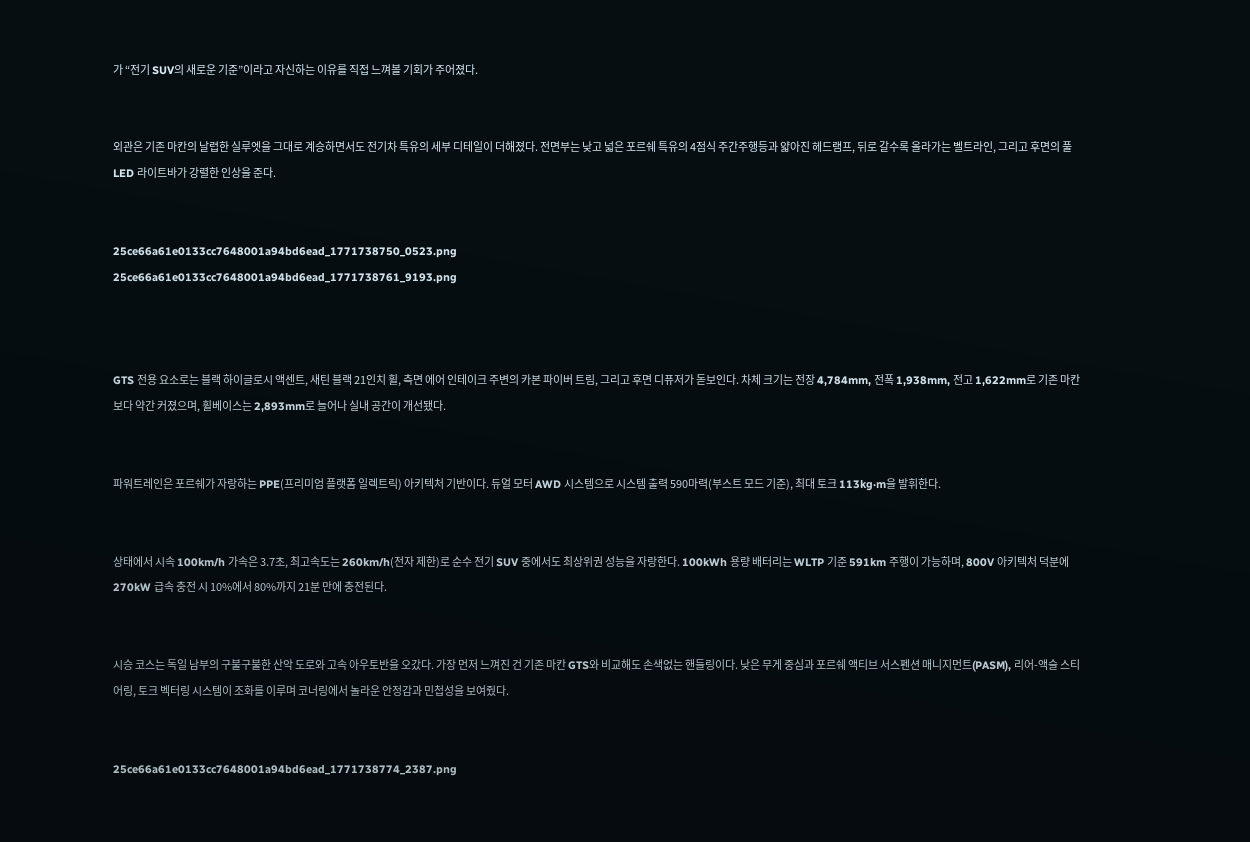가 “전기 SUV의 새로운 기준”이라고 자신하는 이유를 직접 느껴볼 기회가 주어졌다.


외관은 기존 마칸의 날렵한 실루엣을 그대로 계승하면서도 전기차 특유의 세부 디테일이 더해졌다. 전면부는 낮고 넓은 포르쉐 특유의 4점식 주간주행등과 얇아진 헤드램프, 뒤로 갈수록 올라가는 벨트라인, 그리고 후면의 풀 LED 라이트바가 강렬한 인상을 준다.


25ce66a61e0133cc7648001a94bd6ead_1771738750_0523.png
25ce66a61e0133cc7648001a94bd6ead_1771738761_9193.png



GTS 전용 요소로는 블랙 하이글로시 액센트, 새틴 블랙 21인치 휠, 측면 에어 인테이크 주변의 카본 파이버 트림, 그리고 후면 디퓨저가 돋보인다. 차체 크기는 전장 4,784mm, 전폭 1,938mm, 전고 1,622mm로 기존 마칸보다 약간 커졌으며, 휠베이스는 2,893mm로 늘어나 실내 공간이 개선됐다.


파워트레인은 포르쉐가 자랑하는 PPE(프리미엄 플랫폼 일렉트릭) 아키텍처 기반이다. 듀얼 모터 AWD 시스템으로 시스템 출력 590마력(부스트 모드 기준), 최대 토크 113kg·m을 발휘한다.


상태에서 시속 100km/h 가속은 3.7초, 최고속도는 260km/h(전자 제한)로 순수 전기 SUV 중에서도 최상위권 성능을 자랑한다. 100kWh 용량 배터리는 WLTP 기준 591km 주행이 가능하며, 800V 아키텍처 덕분에 270kW 급속 충전 시 10%에서 80%까지 21분 만에 충전된다.


시승 코스는 독일 남부의 구불구불한 산악 도로와 고속 아우토반을 오갔다. 가장 먼저 느껴진 건 기존 마칸 GTS와 비교해도 손색없는 핸들링이다. 낮은 무게 중심과 포르쉐 액티브 서스펜션 매니지먼트(PASM), 리어-액슬 스티어링, 토크 벡터링 시스템이 조화를 이루며 코너링에서 놀라운 안정감과 민첩성을 보여줬다.


25ce66a61e0133cc7648001a94bd6ead_1771738774_2387.png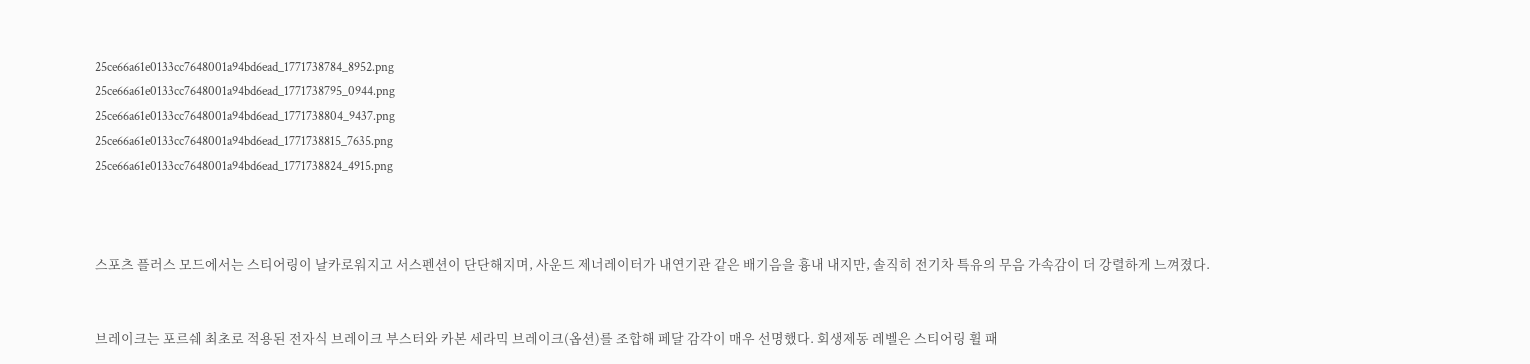25ce66a61e0133cc7648001a94bd6ead_1771738784_8952.png
25ce66a61e0133cc7648001a94bd6ead_1771738795_0944.png
25ce66a61e0133cc7648001a94bd6ead_1771738804_9437.png
25ce66a61e0133cc7648001a94bd6ead_1771738815_7635.png
25ce66a61e0133cc7648001a94bd6ead_1771738824_4915.png



스포츠 플러스 모드에서는 스티어링이 날카로워지고 서스펜션이 단단해지며, 사운드 제너레이터가 내연기관 같은 배기음을 흉내 내지만, 솔직히 전기차 특유의 무음 가속감이 더 강렬하게 느껴졌다.


브레이크는 포르쉐 최초로 적용된 전자식 브레이크 부스터와 카본 세라믹 브레이크(옵션)를 조합해 페달 감각이 매우 선명했다. 회생제동 레벨은 스티어링 휠 패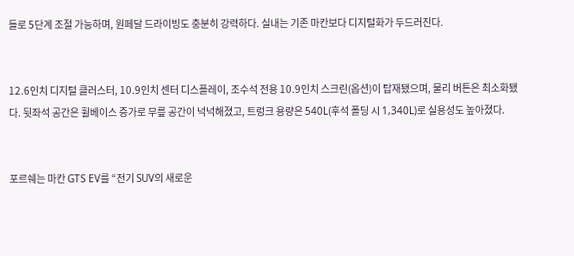들로 5단계 조절 가능하며, 원페달 드라이빙도 충분히 강력하다. 실내는 기존 마칸보다 디지털화가 두드러진다.


12.6인치 디지털 클러스터, 10.9인치 센터 디스플레이, 조수석 전용 10.9인치 스크린(옵션)이 탑재됐으며, 물리 버튼은 최소화됐다. 뒷좌석 공간은 휠베이스 증가로 무릎 공간이 넉넉해졌고, 트렁크 용량은 540L(후석 폴딩 시 1,340L)로 실용성도 높아졌다.


포르쉐는 마칸 GTS EV를 “전기 SUV의 새로운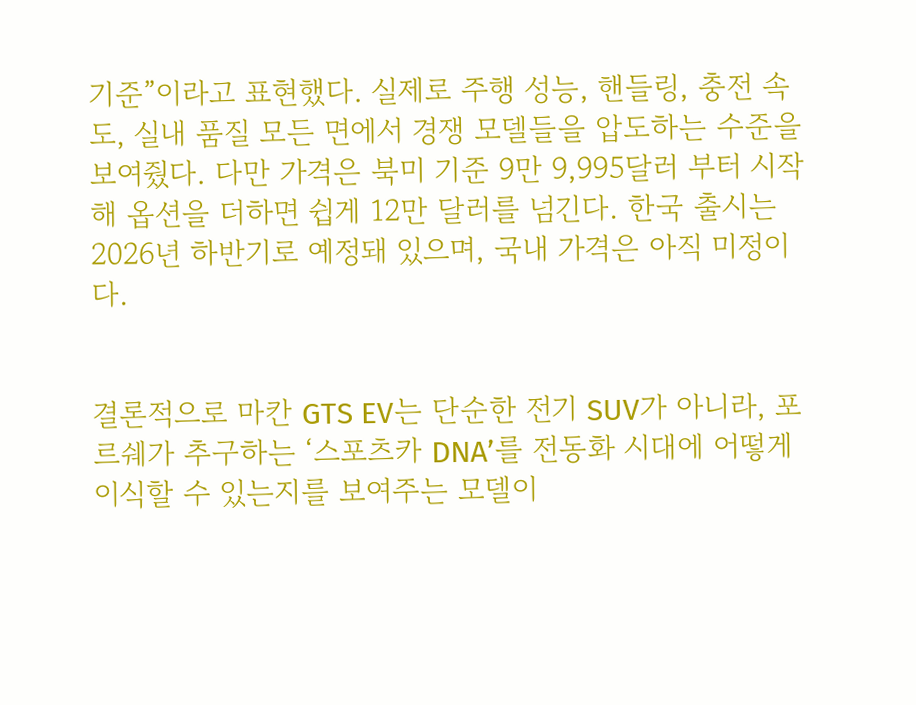기준”이라고 표현했다. 실제로 주행 성능, 핸들링, 충전 속도, 실내 품질 모든 면에서 경쟁 모델들을 압도하는 수준을 보여줬다. 다만 가격은 북미 기준 9만 9,995달러 부터 시작해 옵션을 더하면 쉽게 12만 달러를 넘긴다. 한국 출시는 2026년 하반기로 예정돼 있으며, 국내 가격은 아직 미정이다.


결론적으로 마칸 GTS EV는 단순한 전기 SUV가 아니라, 포르쉐가 추구하는 ‘스포츠카 DNA’를 전동화 시대에 어떻게 이식할 수 있는지를 보여주는 모델이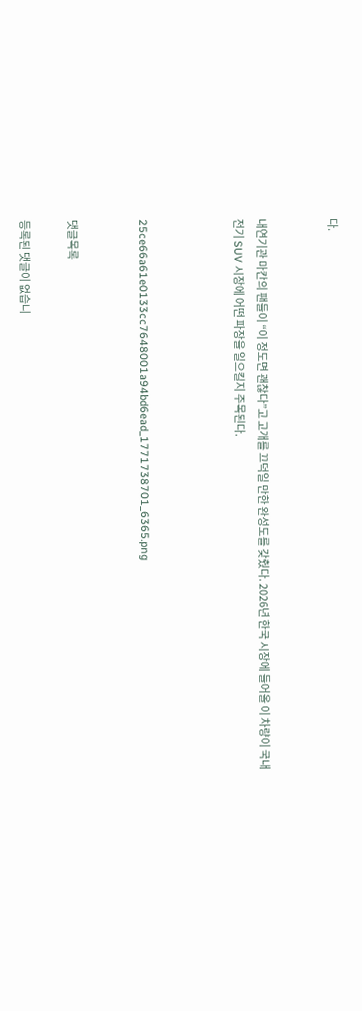다.


내연기관 마칸의 팬들이 “이 정도면 괜찮다”고 고개를 끄덕일 만한 완성도를 갖췄다. 2026년 한국 시장에 들어올 이 차량이 국내 전기 SUV 시장에 어떤 파장을 일으킬지 주목된다.



25ce66a61e0133cc7648001a94bd6ead_1771738701_6365.png


댓글목록

등록된 댓글이 없습니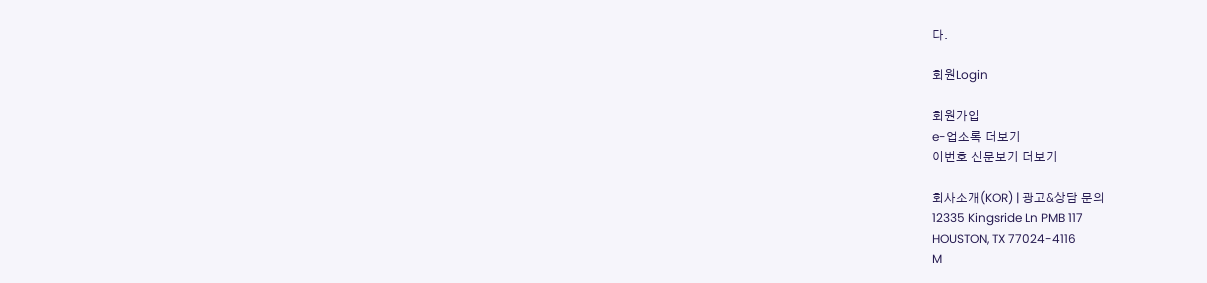다.

회원Login

회원가입
e-업소록 더보기
이번호 신문보기 더보기

회사소개(KOR) | 광고&상담 문의
12335 Kingsride Ln PMB 117
HOUSTON, TX 77024-4116
M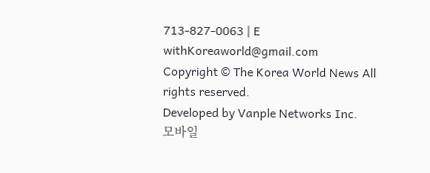713-827-0063 | E withKoreaworld@gmail.com
Copyright © The Korea World News All rights reserved.
Developed by Vanple Networks Inc.
모바일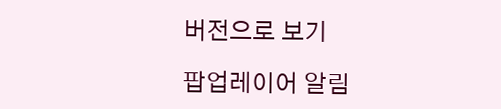버전으로 보기

팝업레이어 알림